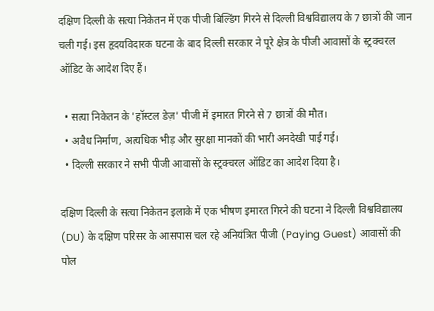दक्षिण दिल्ली के सत्या निकेतन में एक पीजी बिल्डिंग गिरने से दिल्ली विश्वविद्यालय के 7 छात्रों की जान चली गई। इस हृदयविदारक घटना के बाद दिल्ली सरकार ने पूरे क्षेत्र के पीजी आवासों के स्ट्रक्चरल ऑडिट के आदेश दिए हैं।

  • सत्या निकेतन के 'हॉस्टल डेज़' पीजी में इमारत गिरने से 7 छात्रों की मौत।
  • अवैध निर्माण, अत्यधिक भीड़ और सुरक्षा मानकों की भारी अनदेखी पाई गई।
  • दिल्ली सरकार ने सभी पीजी आवासों के स्ट्रक्चरल ऑडिट का आदेश दिया है।

दक्षिण दिल्ली के सत्या निकेतन इलाके में एक भीषण इमारत गिरने की घटना ने दिल्ली विश्वविद्यालय (DU) के दक्षिण परिसर के आसपास चल रहे अनियंत्रित पीजी (Paying Guest) आवासों की पोल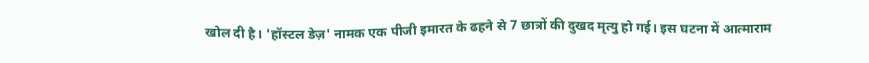खोल दी है। 'हॉस्टल डेज़' नामक एक पीजी इमारत के ढहने से 7 छात्रों की दुखद मृत्यु हो गई। इस घटना में आत्माराम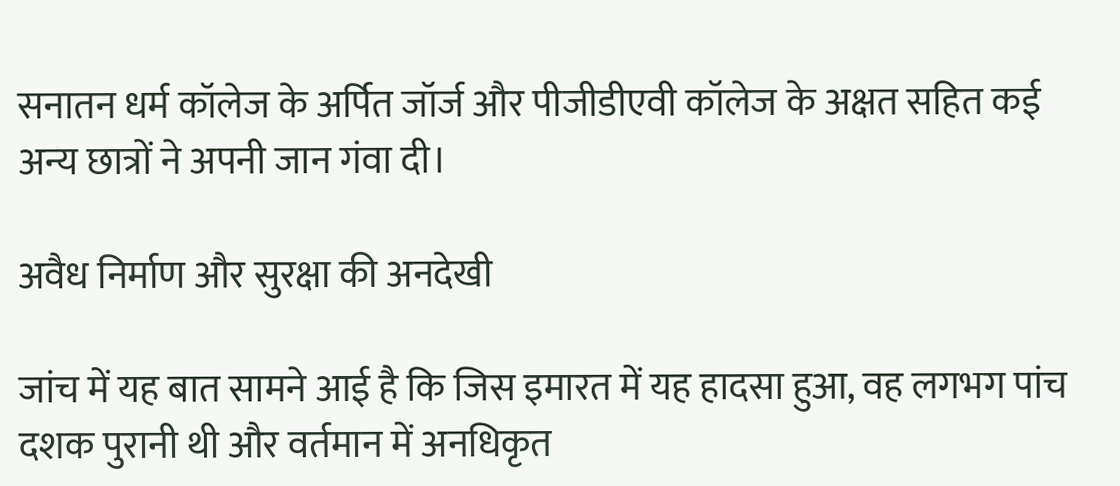सनातन धर्म कॉलेज के अर्पित जॉर्ज और पीजीडीएवी कॉलेज के अक्षत सहित कई अन्य छात्रों ने अपनी जान गंवा दी।

अवैध निर्माण और सुरक्षा की अनदेखी

जांच में यह बात सामने आई है कि जिस इमारत में यह हादसा हुआ, वह लगभग पांच दशक पुरानी थी और वर्तमान में अनधिकृत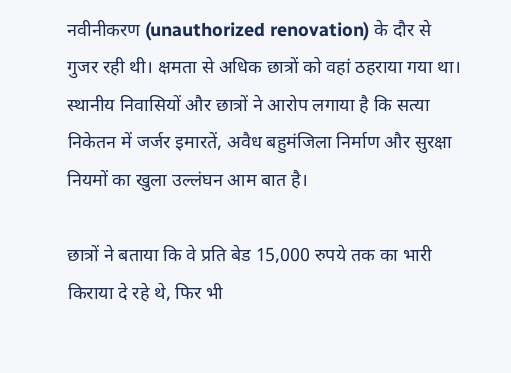नवीनीकरण (unauthorized renovation) के दौर से गुजर रही थी। क्षमता से अधिक छात्रों को वहां ठहराया गया था। स्थानीय निवासियों और छात्रों ने आरोप लगाया है कि सत्या निकेतन में जर्जर इमारतें, अवैध बहुमंजिला निर्माण और सुरक्षा नियमों का खुला उल्लंघन आम बात है।

छात्रों ने बताया कि वे प्रति बेड 15,000 रुपये तक का भारी किराया दे रहे थे, फिर भी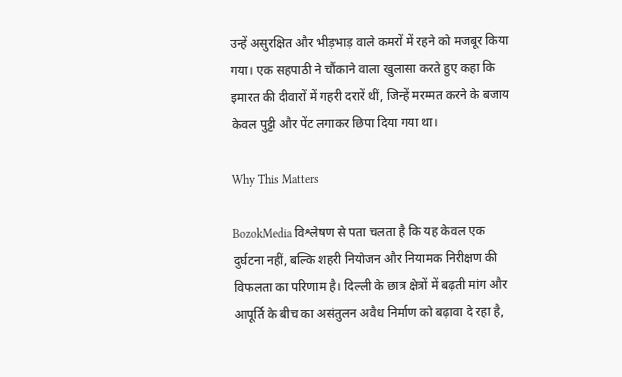उन्हें असुरक्षित और भीड़भाड़ वाले कमरों में रहने को मजबूर किया गया। एक सहपाठी ने चौंकाने वाला खुलासा करते हुए कहा कि इमारत की दीवारों में गहरी दरारें थीं, जिन्हें मरम्मत करने के बजाय केवल पुट्टी और पेंट लगाकर छिपा दिया गया था।

Why This Matters

BozokMedia विश्लेषण से पता चलता है कि यह केवल एक दुर्घटना नहीं, बल्कि शहरी नियोजन और नियामक निरीक्षण की विफलता का परिणाम है। दिल्ली के छात्र क्षेत्रों में बढ़ती मांग और आपूर्ति के बीच का असंतुलन अवैध निर्माण को बढ़ावा दे रहा है,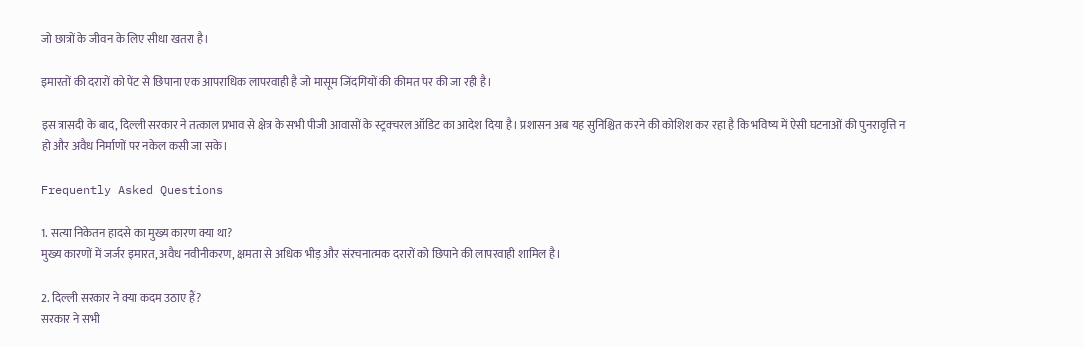जो छात्रों के जीवन के लिए सीधा खतरा है।

इमारतों की दरारों को पेंट से छिपाना एक आपराधिक लापरवाही है जो मासूम जिंदगियों की कीमत पर की जा रही है।

इस त्रासदी के बाद, दिल्ली सरकार ने तत्काल प्रभाव से क्षेत्र के सभी पीजी आवासों के स्ट्रक्चरल ऑडिट का आदेश दिया है। प्रशासन अब यह सुनिश्चित करने की कोशिश कर रहा है कि भविष्य में ऐसी घटनाओं की पुनरावृत्ति न हो और अवैध निर्माणों पर नकेल कसी जा सके।

Frequently Asked Questions

1. सत्या निकेतन हादसे का मुख्य कारण क्या था?
मुख्य कारणों में जर्जर इमारत, अवैध नवीनीकरण, क्षमता से अधिक भीड़ और संरचनात्मक दरारों को छिपाने की लापरवाही शामिल है।

2. दिल्ली सरकार ने क्या कदम उठाए हैं?
सरकार ने सभी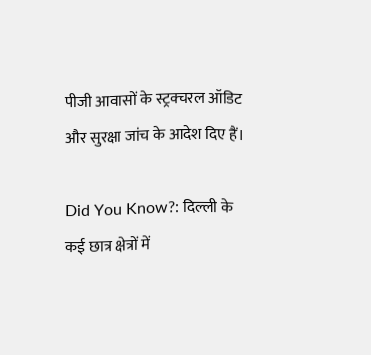पीजी आवासों के स्ट्रक्चरल ऑडिट और सुरक्षा जांच के आदेश दिए हैं।

Did You Know?: दिल्ली के कई छात्र क्षेत्रों में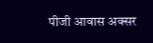पीजी आवास अक्सर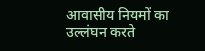आवासीय नियमों का उल्लंघन करते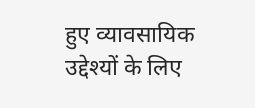हुए व्यावसायिक उद्देश्यों के लिए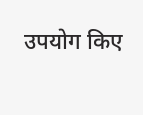उपयोग किए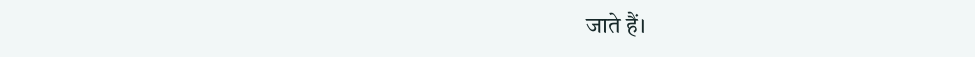जाते हैं।